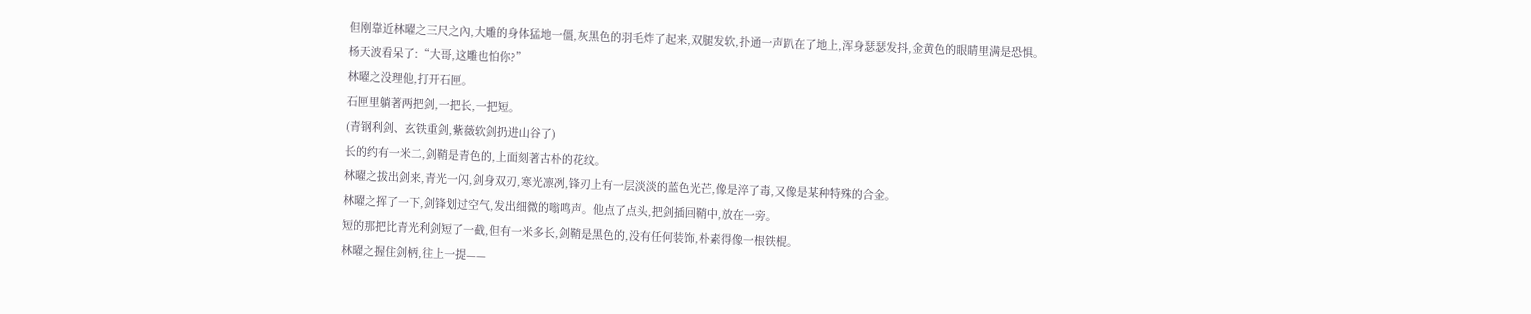但刚靠近林曜之三尺之內,大雕的身体猛地一僵,灰黑色的羽毛炸了起来,双腿发软,扑通一声趴在了地上,浑身瑟瑟发抖,金黄色的眼睛里满是恐惧。
杨天波看呆了:“大哥,这雕也怕你?”
林曜之没理他,打开石匣。
石匣里躺著两把剑,一把长,一把短。
(青钢利剑、玄铁重剑,紫薇软剑扔进山谷了)
长的约有一米二,剑鞘是青色的,上面刻著古朴的花纹。
林曜之拔出剑来,青光一闪,剑身双刃,寒光凛冽,锋刃上有一层淡淡的蓝色光芒,像是淬了毒,又像是某种特殊的合金。
林曜之挥了一下,剑锋划过空气,发出细微的嗡鸣声。他点了点头,把剑插回鞘中,放在一旁。
短的那把比青光利剑短了一截,但有一米多长,剑鞘是黑色的,没有任何装饰,朴素得像一根铁棍。
林曜之握住剑柄,往上一提——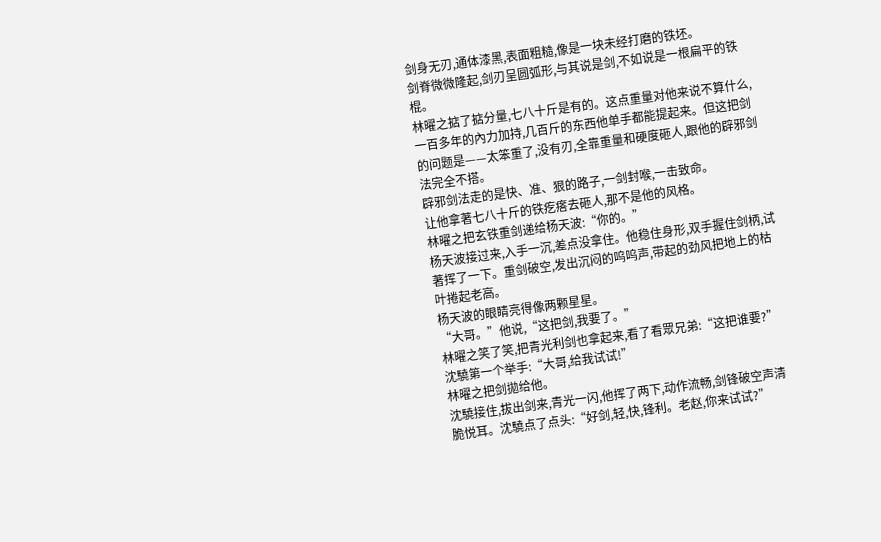剑身无刃,通体漆黑,表面粗糙,像是一块未经打磨的铁坯。
剑脊微微隆起,剑刃呈圆弧形,与其说是剑,不如说是一根扁平的铁棍。
林曜之掂了掂分量,七八十斤是有的。这点重量对他来说不算什么,一百多年的內力加持,几百斤的东西他单手都能提起来。但这把剑的问题是——太笨重了,没有刃,全靠重量和硬度砸人,跟他的辟邪剑法完全不搭。
辟邪剑法走的是快、准、狠的路子,一剑封喉,一击致命。
让他拿著七八十斤的铁疙瘩去砸人,那不是他的风格。
林曜之把玄铁重剑递给杨天波:“你的。”
杨天波接过来,入手一沉,差点没拿住。他稳住身形,双手握住剑柄,试著挥了一下。重剑破空,发出沉闷的呜呜声,带起的劲风把地上的枯叶捲起老高。
杨天波的眼睛亮得像两颗星星。
“大哥。”他说,“这把剑,我要了。”
林曜之笑了笑,把青光利剑也拿起来,看了看眾兄弟:“这把谁要?”
沈驍第一个举手:“大哥,给我试试!”
林曜之把剑拋给他。
沈驍接住,拔出剑来,青光一闪,他挥了两下,动作流畅,剑锋破空声清脆悦耳。沈驍点了点头:“好剑,轻,快,锋利。老赵,你来试试?”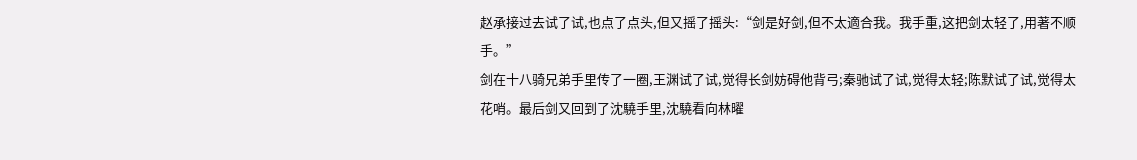赵承接过去试了试,也点了点头,但又摇了摇头:“剑是好剑,但不太適合我。我手重,这把剑太轻了,用著不顺手。”
剑在十八骑兄弟手里传了一圈,王渊试了试,觉得长剑妨碍他背弓;秦驰试了试,觉得太轻;陈默试了试,觉得太花哨。最后剑又回到了沈驍手里,沈驍看向林曜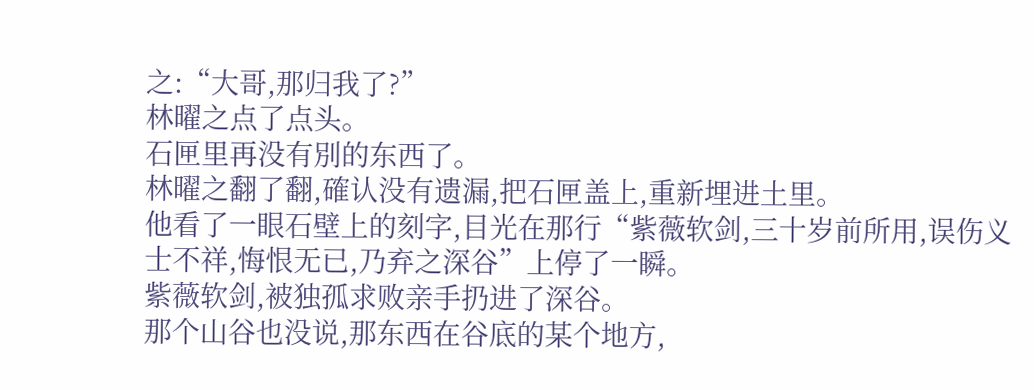之:“大哥,那归我了?”
林曜之点了点头。
石匣里再没有別的东西了。
林曜之翻了翻,確认没有遗漏,把石匣盖上,重新埋进土里。
他看了一眼石壁上的刻字,目光在那行“紫薇软剑,三十岁前所用,误伤义士不祥,悔恨无已,乃弃之深谷”上停了一瞬。
紫薇软剑,被独孤求败亲手扔进了深谷。
那个山谷也没说,那东西在谷底的某个地方,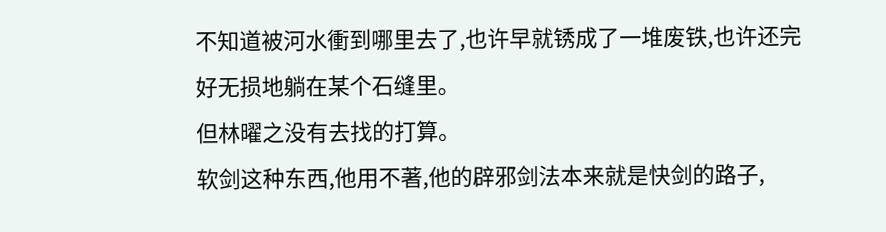不知道被河水衝到哪里去了,也许早就锈成了一堆废铁,也许还完好无损地躺在某个石缝里。
但林曜之没有去找的打算。
软剑这种东西,他用不著,他的辟邪剑法本来就是快剑的路子,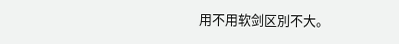用不用软剑区別不大。